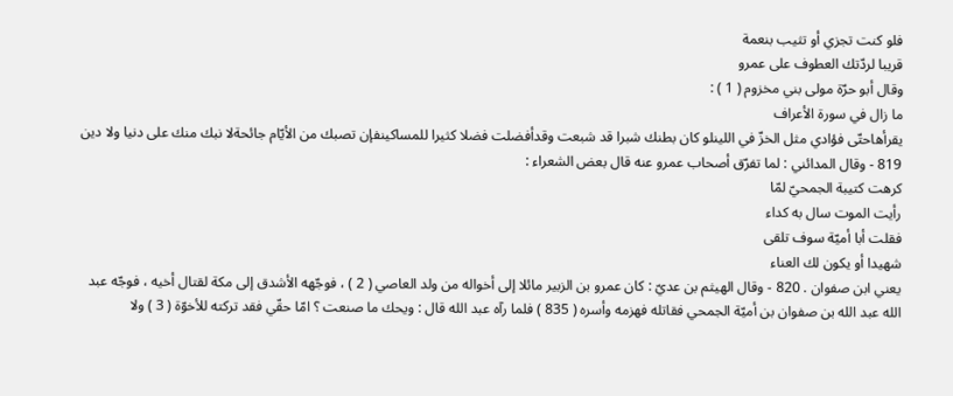فلو كنت تجزي أو تثيب بنعمة
قريبا لردّتك العطوف على عمرو
وقال أبو حرّة مولى بني مخزوم ( 1 ) :
ما زال في سورة الأعراف
يقرأهاحتّى فؤادي مثل الخزّ في اللينلو كان بطنك شبرا قد شبعت وقدأفضلت فضلا كثيرا للمساكينفإن تصبك من الأيّام جائحةلا نبك منك على دنيا ولا دين 819 - وقال المدائني : لما تفرّق أصحاب عمرو عنه قال بعض الشعراء :
كرهت كتيبة الجمحيّ لمّا
رأيت الموت سال به كداء
فقلت أبا أميّة سوف تلقى
شهيدا أو يكون لك العناء
يعني ابن صفوان . 820 - وقال الهيثم بن عديّ : كان عمرو بن الزبير مائلا إلى أخواله من ولد العاصي ( 2 ) ، فوجّهه الأشدق إلى مكة لقتال أخيه ، فوجّه عبد الله عبد الله بن صفوان بن أميّة الجمحي فقاتله فهزمه وأسره ( 835 ) فلما رآه عبد الله قال : ويحك ما صنعت ؟ امّا حقّي فقد تركته للأخوّة ( 3 ) ولا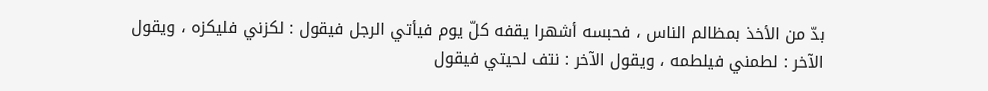بدّ من الأخذ بمظالم الناس ، فحبسه أشهرا يقفه كلّ يوم فيأتي الرجل فيقول : لكزني فليكزه ، ويقول الآخر : لطمني فيلطمه ، ويقول الآخر : نتف لحيتي فيقول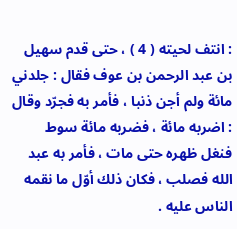: انتف لحيته ( 4 ) ، حتى قدم سهيل بن عبد الرحمن بن عوف فقال : جلدني مائة ولم أجن ذنبا ، فأمر به فجرّد وقال : اضربه مائة ، فضربه مائة سوط فنغل ظهره حتى مات ، فأمر به عبد الله فصلب ، فكان ذلك أوّل ما نقمه الناس عليه .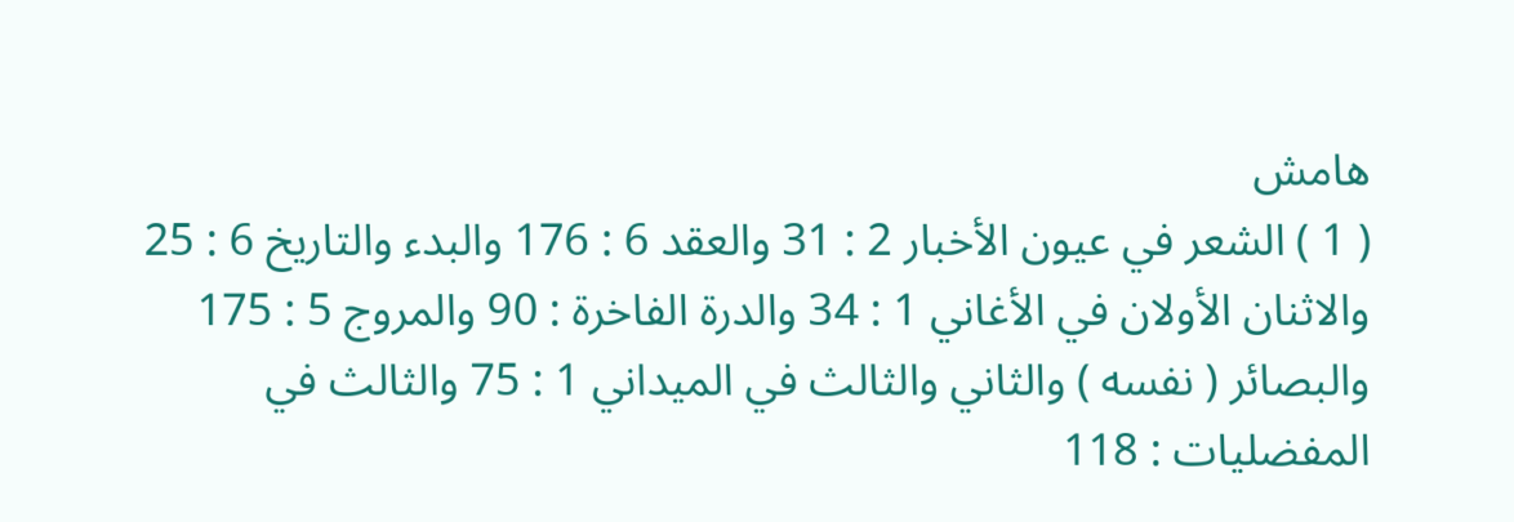هامش
( 1 ) الشعر في عيون الأخبار 2 : 31 والعقد 6 : 176 والبدء والتاريخ 6 : 25 والاثنان الأولان في الأغاني 1 : 34 والدرة الفاخرة : 90 والمروج 5 : 175 والبصائر ( نفسه ) والثاني والثالث في الميداني 1 : 75 والثالث في المفضليات : 118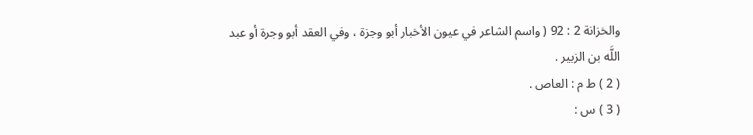والخزانة 2 : 92 ( واسم الشاعر في عيون الأخبار أبو وجزة ، وفي العقد أبو وجرة أو عبد اللَّه بن الزبير .
( 2 ) ط م : العاص .
( 3 ) س :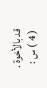قد بالأخوة .
( 4 ) س :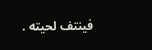فينتف لحيته .